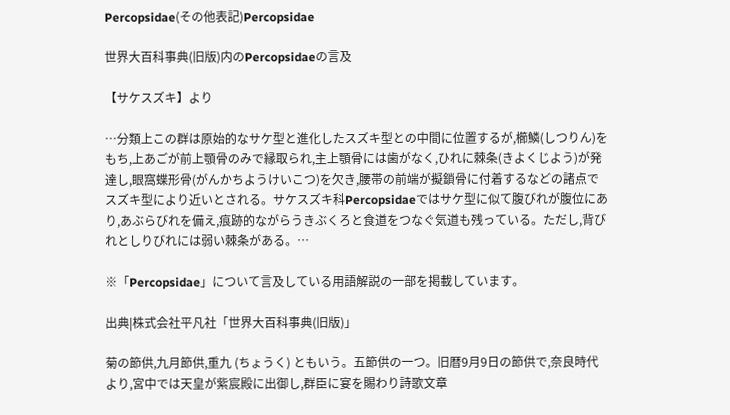Percopsidae(その他表記)Percopsidae

世界大百科事典(旧版)内のPercopsidaeの言及

【サケスズキ】より

…分類上この群は原始的なサケ型と進化したスズキ型との中間に位置するが,櫛鱗(しつりん)をもち,上あごが前上顎骨のみで縁取られ,主上顎骨には歯がなく,ひれに棘条(きよくじよう)が発達し,眼窩蝶形骨(がんかちようけいこつ)を欠き,腰帯の前端が擬鎖骨に付着するなどの諸点でスズキ型により近いとされる。サケスズキ科Percopsidaeではサケ型に似て腹びれが腹位にあり,あぶらびれを備え,痕跡的ながらうきぶくろと食道をつなぐ気道も残っている。ただし,背びれとしりびれには弱い棘条がある。…

※「Percopsidae」について言及している用語解説の一部を掲載しています。

出典|株式会社平凡社「世界大百科事典(旧版)」

菊の節供,九月節供,重九 (ちょうく) ともいう。五節供の一つ。旧暦9月9日の節供で,奈良時代より,宮中では天皇が紫宸殿に出御し,群臣に宴を賜わり詩歌文章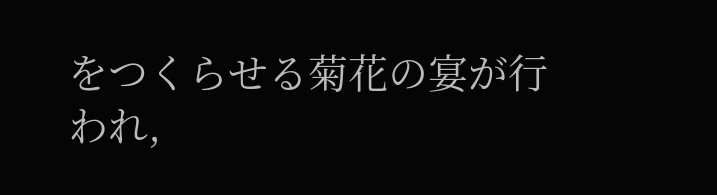をつくらせる菊花の宴が行われ,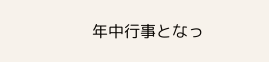年中行事となっ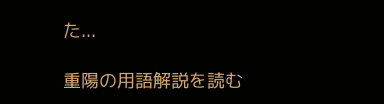た...

重陽の用語解説を読む